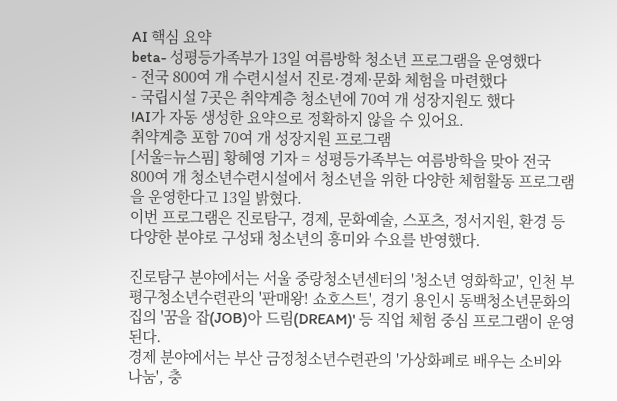AI 핵심 요약
beta- 성평등가족부가 13일 여름방학 청소년 프로그램을 운영했다
- 전국 800여 개 수련시설서 진로·경제·문화 체험을 마련했다
- 국립시설 7곳은 취약계층 청소년에 70여 개 성장지원도 했다
!AI가 자동 생성한 요약으로 정확하지 않을 수 있어요.
취약계층 포함 70여 개 성장지원 프로그램
[서울=뉴스핌] 황혜영 기자 = 성평등가족부는 여름방학을 맞아 전국 800여 개 청소년수련시설에서 청소년을 위한 다양한 체험활동 프로그램을 운영한다고 13일 밝혔다.
이번 프로그램은 진로탐구, 경제, 문화예술, 스포츠, 정서지원, 환경 등 다양한 분야로 구성돼 청소년의 흥미와 수요를 반영했다.

진로탐구 분야에서는 서울 중랑청소년센터의 '청소년 영화학교', 인천 부평구청소년수련관의 '판매왕! 쇼호스트', 경기 용인시 동백청소년문화의집의 '꿈을 잡(JOB)아 드림(DREAM)' 등 직업 체험 중심 프로그램이 운영된다.
경제 분야에서는 부산 금정청소년수련관의 '가상화폐로 배우는 소비와 나눔', 충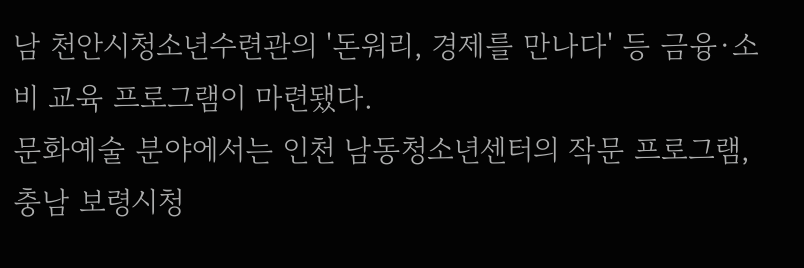남 천안시청소년수련관의 '돈워리, 경제를 만나다' 등 금융·소비 교육 프로그램이 마련됐다.
문화예술 분야에서는 인천 남동청소년센터의 작문 프로그램, 충남 보령시청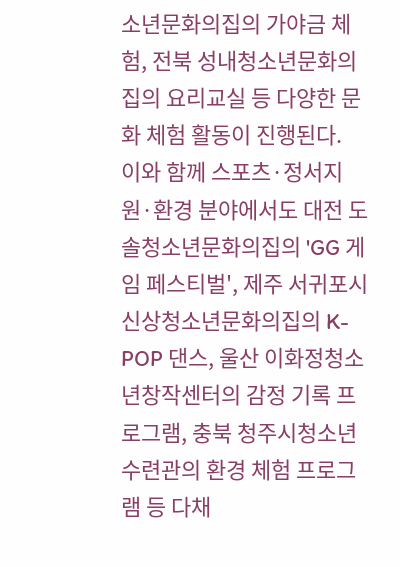소년문화의집의 가야금 체험, 전북 성내청소년문화의집의 요리교실 등 다양한 문화 체험 활동이 진행된다.
이와 함께 스포츠·정서지원·환경 분야에서도 대전 도솔청소년문화의집의 'GG 게임 페스티벌', 제주 서귀포시신상청소년문화의집의 K-POP 댄스, 울산 이화정청소년창작센터의 감정 기록 프로그램, 충북 청주시청소년수련관의 환경 체험 프로그램 등 다채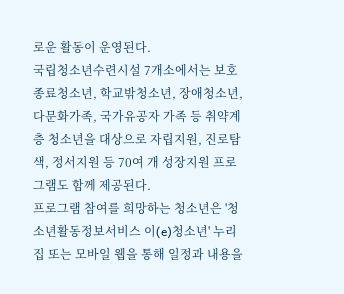로운 활동이 운영된다.
국립청소년수련시설 7개소에서는 보호종료청소년, 학교밖청소년, 장애청소년, 다문화가족, 국가유공자 가족 등 취약계층 청소년을 대상으로 자립지원, 진로탐색, 정서지원 등 70여 개 성장지원 프로그램도 함께 제공된다.
프로그램 참여를 희망하는 청소년은 '청소년활동정보서비스 이(e)청소년' 누리집 또는 모바일 웹을 통해 일정과 내용을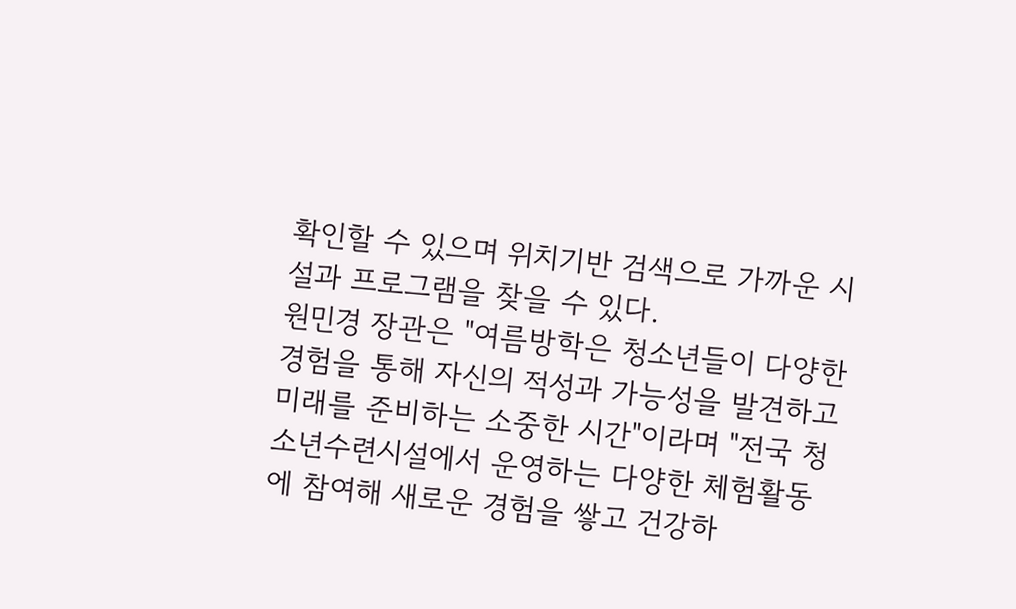확인할 수 있으며 위치기반 검색으로 가까운 시설과 프로그램을 찾을 수 있다.
원민경 장관은 "여름방학은 청소년들이 다양한 경험을 통해 자신의 적성과 가능성을 발견하고 미래를 준비하는 소중한 시간"이라며 "전국 청소년수련시설에서 운영하는 다양한 체험활동에 참여해 새로운 경험을 쌓고 건강하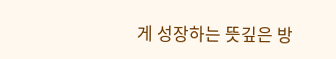게 성장하는 뜻깊은 방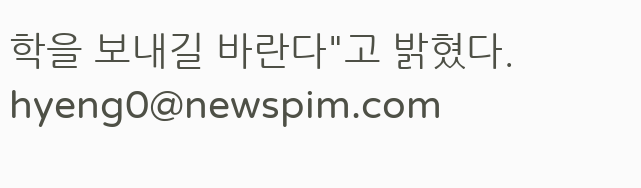학을 보내길 바란다"고 밝혔다.
hyeng0@newspim.com